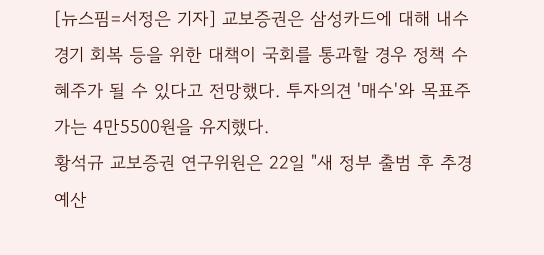[뉴스핌=서정은 기자] 교보증권은 삼성카드에 대해 내수경기 회복 등을 위한 대책이 국회를 통과할 경우 정책 수혜주가 될 수 있다고 전망했다. 투자의견 '매수'와 목표주가는 4만5500원을 유지했다.
황석규 교보증권 연구위원은 22일 "새 정부 출범 후 추경예산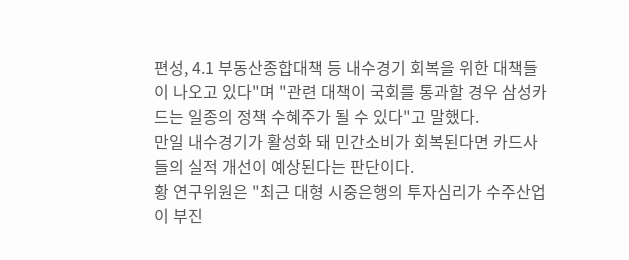편성, 4.1 부동산종합대책 등 내수경기 회복을 위한 대책들이 나오고 있다"며 "관련 대책이 국회를 통과할 경우 삼성카드는 일종의 정책 수혜주가 될 수 있다"고 말했다.
만일 내수경기가 활성화 돼 민간소비가 회복된다면 카드사들의 실적 개선이 예상된다는 판단이다.
황 연구위원은 "최근 대형 시중은행의 투자심리가 수주산업이 부진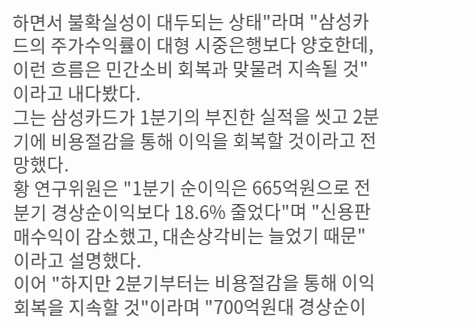하면서 불확실성이 대두되는 상태"라며 "삼성카드의 주가수익률이 대형 시중은행보다 양호한데, 이런 흐름은 민간소비 회복과 맞물려 지속될 것"이라고 내다봤다.
그는 삼성카드가 1분기의 부진한 실적을 씻고 2분기에 비용절감을 통해 이익을 회복할 것이라고 전망했다.
황 연구위원은 "1분기 순이익은 665억원으로 전분기 경상순이익보다 18.6% 줄었다"며 "신용판매수익이 감소했고, 대손상각비는 늘었기 때문"이라고 설명했다.
이어 "하지만 2분기부터는 비용절감을 통해 이익회복을 지속할 것"이라며 "700억원대 경상순이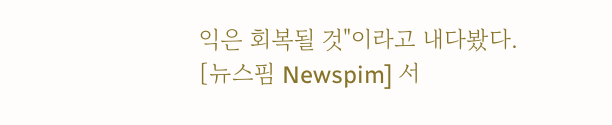익은 회복될 것"이라고 내다봤다.
[뉴스핌 Newspim] 서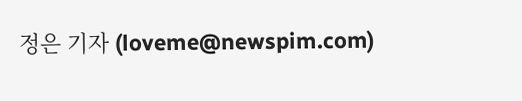정은 기자 (loveme@newspim.com)